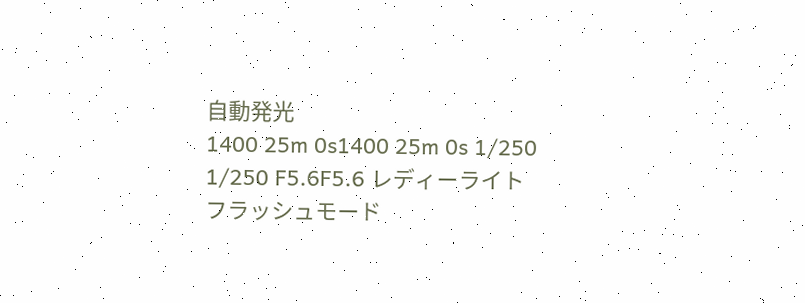自動発光
1400 25m 0s1400 25m 0s 1/250
1/250 F5.6F5.6 レディーライト
フラッシュモード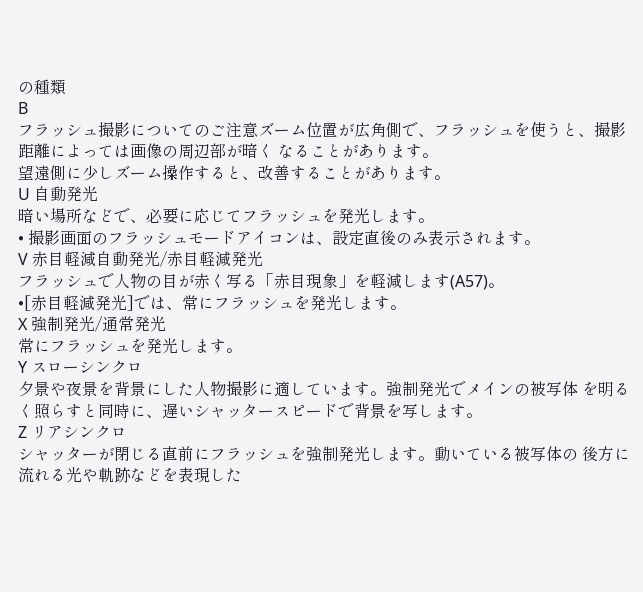の種類
B
フラッシュ撮影についてのご注意ズーム位置が広角側で、フラッシュを使うと、撮影距離によっては画像の周辺部が暗く なることがあります。
望遠側に少しズーム操作すると、改善することがあります。
U 自動発光
暗い場所などで、必要に応じてフラッシュを発光します。
• 撮影画面のフラッシュモードアイコンは、設定直後のみ表示されます。
V 赤目軽減自動発光/赤目軽減発光
フラッシュで人物の目が赤く写る「赤目現象」を軽減します(A57)。
•[赤目軽減発光]では、常にフラッシュを発光します。
X 強制発光/通常発光
常にフラッシュを発光します。
Y スローシンクロ
夕景や夜景を背景にした人物撮影に適しています。強制発光でメインの被写体 を明るく照らすと同時に、遅いシャッタースピードで背景を写します。
Z リアシンクロ
シャッターが閉じる直前にフラッシュを強制発光します。動いている被写体の 後方に流れる光や軌跡などを表現した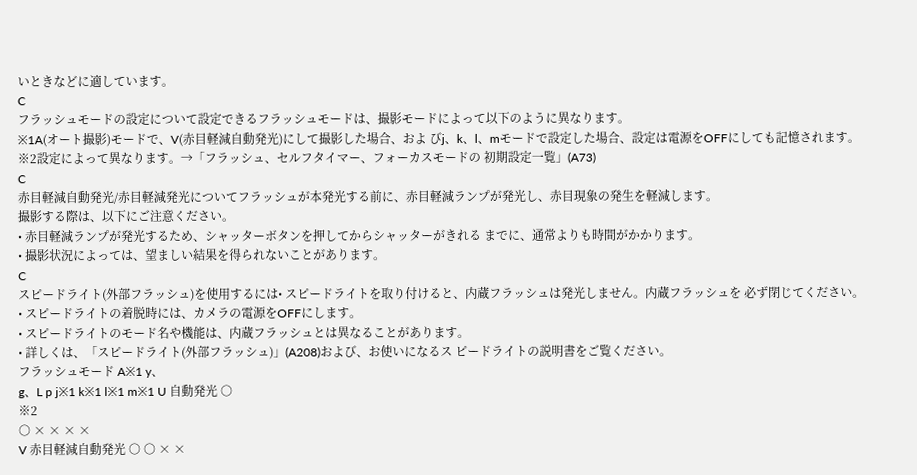いときなどに適しています。
C
フラッシュモードの設定について設定できるフラッシュモードは、撮影モードによって以下のように異なります。
※1A(オート撮影)モードで、V(赤目軽減自動発光)にして撮影した場合、およ びj、k、l、mモードで設定した場合、設定は電源をOFFにしても記憶されます。
※2設定によって異なります。→「フラッシュ、セルフタイマー、フォーカスモードの 初期設定一覧」(A73)
C
赤目軽減自動発光/赤目軽減発光についてフラッシュが本発光する前に、赤目軽減ランプが発光し、赤目現象の発生を軽減します。
撮影する際は、以下にご注意ください。
• 赤目軽減ランプが発光するため、シャッターボタンを押してからシャッターがきれる までに、通常よりも時間がかかります。
• 撮影状況によっては、望ましい結果を得られないことがあります。
C
スピードライト(外部フラッシュ)を使用するには• スピードライトを取り付けると、内蔵フラッシュは発光しません。内蔵フラッシュを 必ず閉じてください。
• スピードライトの着脱時には、カメラの電源をOFFにします。
• スピードライトのモード名や機能は、内蔵フラッシュとは異なることがあります。
• 詳しくは、「スピードライト(外部フラッシュ)」(A208)および、お使いになるス ピードライトの説明書をご覧ください。
フラッシュモード A※1 y、
g、L p j※1 k※1 l※1 m※1 U 自動発光 ○
※2
○ × × × ×
V 赤目軽減自動発光 ○ ○ × ×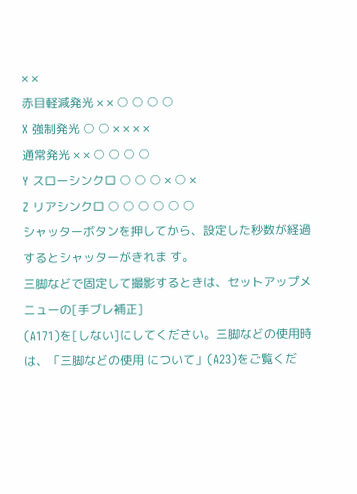× ×
赤目軽減発光 × × ○ ○ ○ ○
X 強制発光 ○ ○ × × × ×
通常発光 × × ○ ○ ○ ○
Y スローシンクロ ○ ○ ○ × ○ ×
Z リアシンクロ ○ ○ ○ ○ ○ ○
シャッターボタンを押してから、設定した秒数が経過するとシャッターがきれま す。
三脚などで固定して撮影するときは、セットアップメニューの[手ブレ補正]
(A171)を[しない]にしてください。三脚などの使用時は、「三脚などの使用 について」(A23)をご覧くだ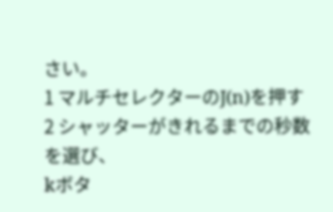さい。
1 マルチセレクターのJ(n)を押す
2 シャッターがきれるまでの秒数を選び、
kボタ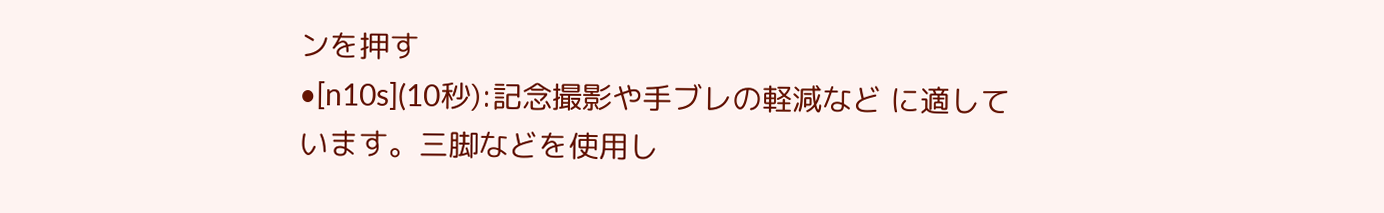ンを押す
•[n10s](10秒):記念撮影や手ブレの軽減など に適しています。三脚などを使用し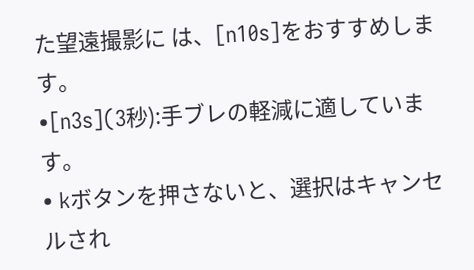た望遠撮影に は、[n10s]をおすすめします。
•[n3s](3秒):手ブレの軽減に適しています。
• kボタンを押さないと、選択はキャンセルされ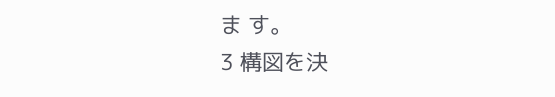ま す。
3 構図を決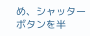め、シャッターボタンを半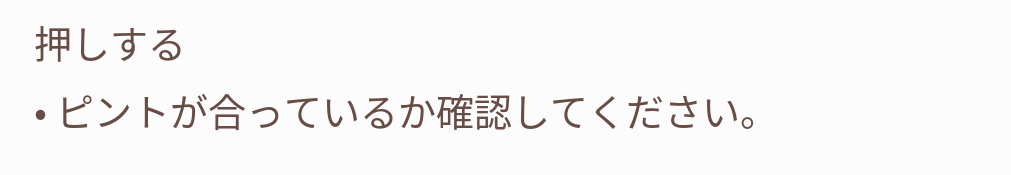押しする
• ピントが合っているか確認してください。